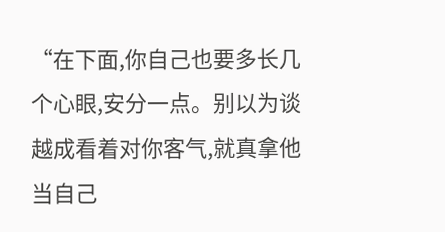“在下面,你自己也要多长几个心眼,安分一点。别以为谈越成看着对你客气,就真拿他当自己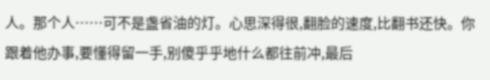人。那个人……可不是盏省油的灯。心思深得很,翻脸的速度,比翻书还快。你跟着他办事,要懂得留一手,别傻乎乎地什么都往前冲,最后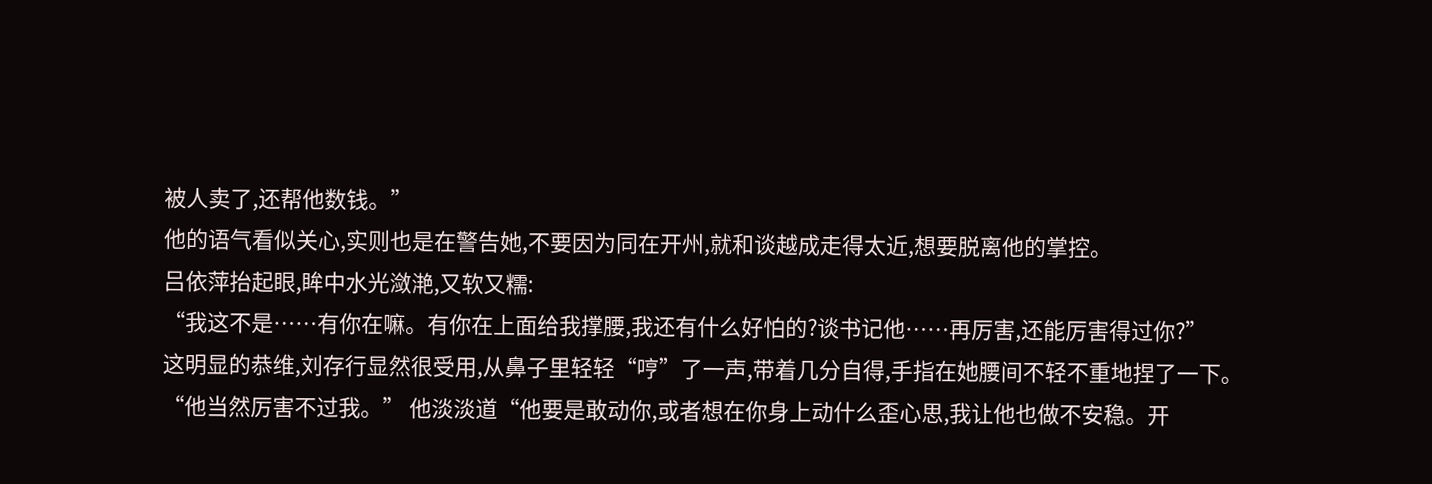被人卖了,还帮他数钱。”
他的语气看似关心,实则也是在警告她,不要因为同在开州,就和谈越成走得太近,想要脱离他的掌控。
吕依萍抬起眼,眸中水光潋滟,又软又糯:
“我这不是……有你在嘛。有你在上面给我撑腰,我还有什么好怕的?谈书记他……再厉害,还能厉害得过你?”
这明显的恭维,刘存行显然很受用,从鼻子里轻轻“哼”了一声,带着几分自得,手指在她腰间不轻不重地捏了一下。
“他当然厉害不过我。” 他淡淡道“他要是敢动你,或者想在你身上动什么歪心思,我让他也做不安稳。开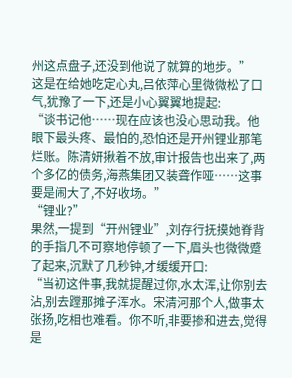州这点盘子,还没到他说了就算的地步。”
这是在给她吃定心丸,吕依萍心里微微松了口气,犹豫了一下,还是小心翼翼地提起:
“谈书记他……现在应该也没心思动我。他眼下最头疼、最怕的,恐怕还是开州锂业那笔烂账。陈清妍揪着不放,审计报告也出来了,两个多亿的债务,海燕集团又装聋作哑……这事要是闹大了,不好收场。”
“锂业?”
果然,一提到“开州锂业”,刘存行抚摸她脊背的手指几不可察地停顿了一下,眉头也微微蹙了起来,沉默了几秒钟,才缓缓开口:
“当初这件事,我就提醒过你,水太浑,让你别去沾,别去蹚那摊子浑水。宋清河那个人,做事太张扬,吃相也难看。你不听,非要掺和进去,觉得是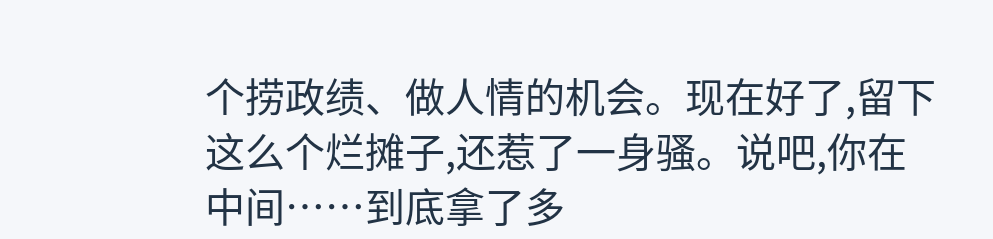个捞政绩、做人情的机会。现在好了,留下这么个烂摊子,还惹了一身骚。说吧,你在中间……到底拿了多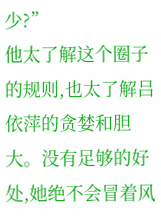少?”
他太了解这个圈子的规则,也太了解吕依萍的贪婪和胆大。没有足够的好处,她绝不会冒着风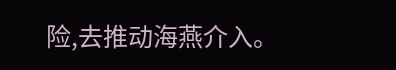险,去推动海燕介入。